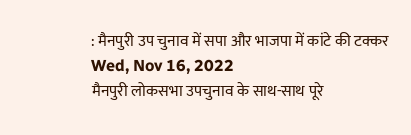: मैनपुरी उप चुनाव में सपा और भाजपा में कांटे की टक्कर
Wed, Nov 16, 2022
मैनपुरी लोकसभा उपचुनाव के साथ-साथ पूरे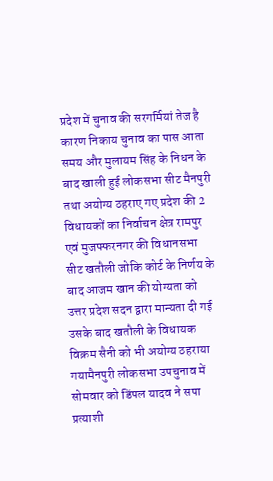प्रदेश में चुनाव की सरगर्मियां तेज है कारण निकाय चुनाव का पास आता समय और मुलायम सिंह के निधन के बाद खाली हुई लोकसभा सीट मैनपुरी तथा अयोग्य ठहराए गए प्रदेश की 2 विधायकों का निर्वाचन क्षेत्र रामपुर एवं मुजफ्फरनगर की विधानसभा सीट खतौली जोकि कोर्ट के निर्णय के बाद आजम खान की योग्यता को उत्तर प्रदेश सदन द्वारा मान्यता दी गई उसके बाद खतौली के विधायक विक्रम सैनी को भी अयोग्य ठहराया गयामैनपुरी लोकसभा उपचुनाव में सोमवार को डिंपल यादव ने सपा प्रत्याशी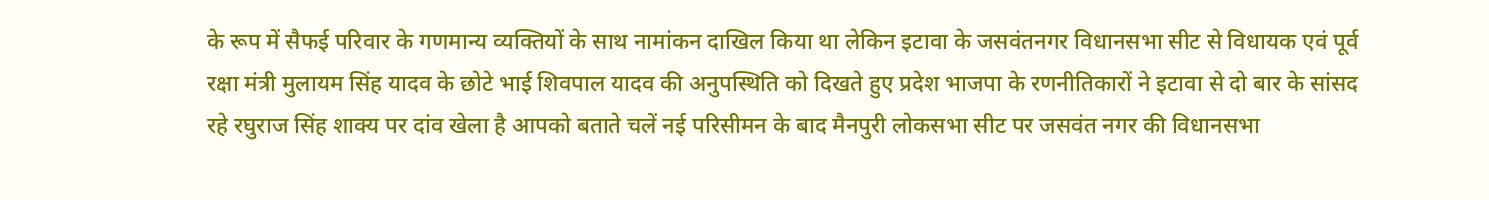के रूप में सैफई परिवार के गणमान्य व्यक्तियों के साथ नामांकन दाखिल किया था लेकिन इटावा के जसवंतनगर विधानसभा सीट से विधायक एवं पूर्व रक्षा मंत्री मुलायम सिंह यादव के छोटे भाई शिवपाल यादव की अनुपस्थिति को दिखते हुए प्रदेश भाजपा के रणनीतिकारों ने इटावा से दो बार के सांसद रहे रघुराज सिंह शाक्य पर दांव खेला है आपको बताते चलें नई परिसीमन के बाद मैनपुरी लोकसभा सीट पर जसवंत नगर की विधानसभा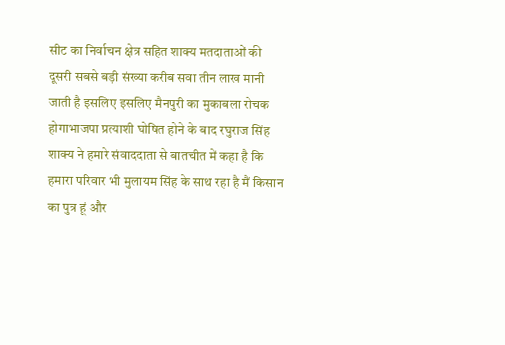सीट का निर्वाचन क्षेत्र सहित शाक्य मतदाताओं की दूसरी सबसे बड़ी संख्या करीब सवा तीन लाख मानी जाती है इसलिए इसलिए मैनपुरी का मुकाबला रोचक होगाभाजपा प्रत्याशी घोषित होने के बाद रघुराज सिंह शाक्य ने हमारे संवाददाता से बातचीत में कहा है कि हमारा परिवार भी मुलायम सिंह के साथ रहा है मैं किसान का पुत्र हूं और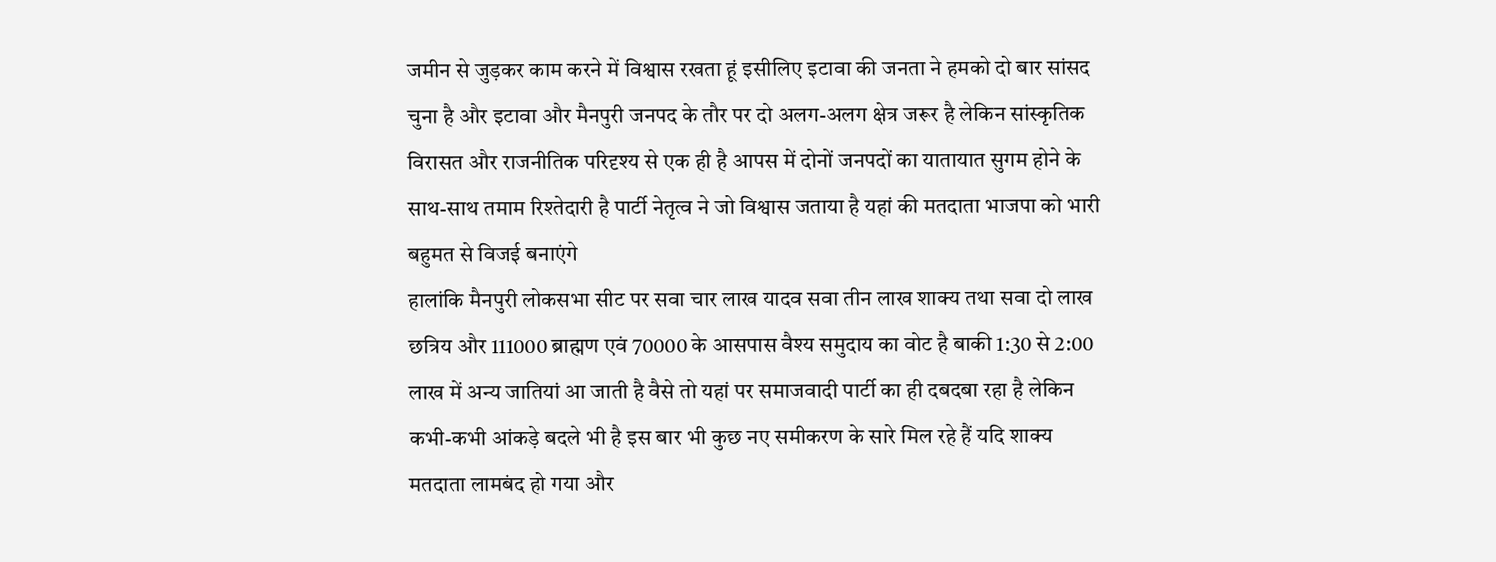जमीन से जुड़कर काम करने में विश्वास रखता हूं इसीलिए इटावा की जनता ने हमको दो बार सांसद चुना है और इटावा और मैनपुरी जनपद के तौर पर दो अलग-अलग क्षेत्र जरूर है लेकिन सांस्कृतिक विरासत और राजनीतिक परिदृश्य से एक ही है आपस में दोनों जनपदों का यातायात सुगम होने के साथ-साथ तमाम रिश्तेदारी है पार्टी नेतृत्व ने जो विश्वास जताया है यहां की मतदाता भाजपा को भारी बहुमत से विजई बनाएंगे
हालांकि मैनपुरी लोकसभा सीट पर सवा चार लाख यादव सवा तीन लाख शाक्य तथा सवा दो लाख छत्रिय और 111000 ब्राह्मण एवं 70000 के आसपास वैश्य समुदाय का वोट है बाकी 1:30 से 2:00 लाख में अन्य जातियां आ जाती है वैसे तो यहां पर समाजवादी पार्टी का ही दबदबा रहा है लेकिन कभी-कभी आंकड़े बदले भी है इस बार भी कुछ नए समीकरण के सारे मिल रहे हैं यदि शाक्य मतदाता लामबंद हो गया और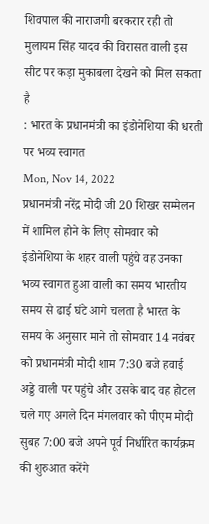शिवपाल की नाराजगी बरकरार रही तो मुलायम सिंह यादव की विरासत वाली इस सीट पर कड़ा मुकाबला देखने को मिल सकता है
: भारत के प्रधानमंत्री का इंडोनेशिया की धरती पर भव्य स्वागत
Mon, Nov 14, 2022
प्रधानमंत्री नरेंद्र मोदी जी 20 शिखर सम्मेलन में शामिल होने के लिए सोमवार को इंडोनेशिया के शहर वाली पहुंचे वह उनका भव्य स्वागत हुआ वाली का समय भारतीय समय से ढाई घंटे आगे चलता है भारत के समय के अनुसार माने तो सोमवार 14 नवंबर को प्रधानमंत्री मोदी शाम 7:30 बजे हवाई अड्डे वाली पर पहुंचे और उसके बाद वह होटल चले गए अगले दिन मंगलवार को पीएम मोदी सुबह 7:00 बजे अपने पूर्व निर्धारित कार्यक्रम की शुरुआत करेंगे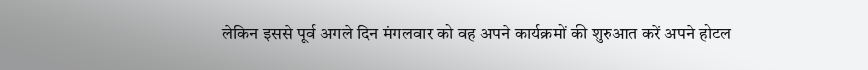लेकिन इससे पूर्व अगले दिन मंगलवार को वह अपने कार्यक्रमों की शुरुआत करें अपने होटल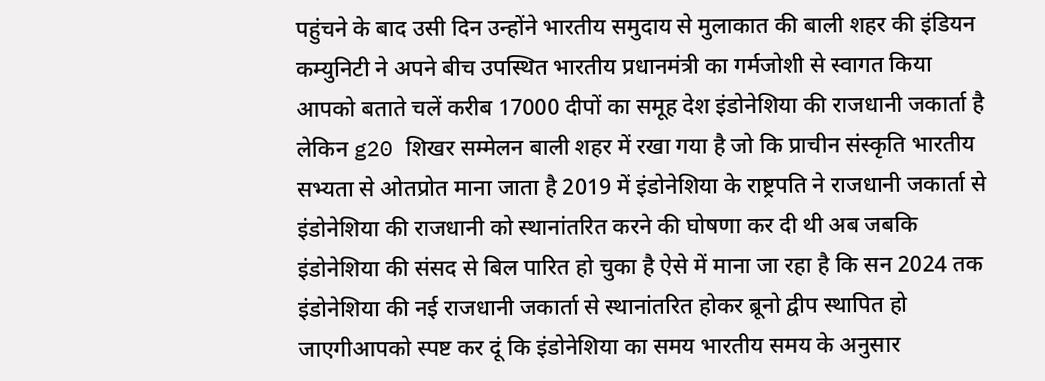पहुंचने के बाद उसी दिन उन्होंने भारतीय समुदाय से मुलाकात की बाली शहर की इंडियन कम्युनिटी ने अपने बीच उपस्थित भारतीय प्रधानमंत्री का गर्मजोशी से स्वागत किया आपको बताते चलें करीब 17000 दीपों का समूह देश इंडोनेशिया की राजधानी जकार्ता है लेकिन g20 शिखर सम्मेलन बाली शहर में रखा गया है जो कि प्राचीन संस्कृति भारतीय सभ्यता से ओतप्रोत माना जाता है 2019 में इंडोनेशिया के राष्ट्रपति ने राजधानी जकार्ता से इंडोनेशिया की राजधानी को स्थानांतरित करने की घोषणा कर दी थी अब जबकि इंडोनेशिया की संसद से बिल पारित हो चुका है ऐसे में माना जा रहा है कि सन 2024 तक इंडोनेशिया की नई राजधानी जकार्ता से स्थानांतरित होकर ब्रूनो द्वीप स्थापित हो जाएगीआपको स्पष्ट कर दूं कि इंडोनेशिया का समय भारतीय समय के अनुसार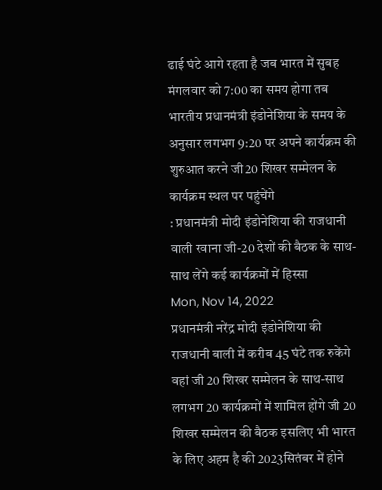ढाई घंटे आगे रहता है जब भारत में सुबह मंगलवार को 7:00 का समय होगा तब भारतीय प्रधानमंत्री इंडोनेशिया के समय के अनुसार लगभग 9:20 पर अपने कार्यक्रम की शुरुआत करने जी20 शिखर सम्मेलन के कार्यक्रम स्थल पर पहुंचेंगे
: प्रधानमंत्री मोदी इंडोनेशिया की राजधानी वाली रवाना जी-20 देशों की बैठक के साथ-साथ लेंगे कई कार्यक्रमों में हिस्सा
Mon, Nov 14, 2022
प्रधानमंत्री नरेंद्र मोदी इंडोनेशिया की राजधानी बाली में करीब 45 घंटे तक रुकेंगे वहां जी 20 शिखर सम्मेलन के साथ-साथ लगभग 20 कार्यक्रमों में शामिल होंगे जी 20 शिखर सम्मेलन की बैठक इसलिए भी भारत के लिए अहम है की 2023सितंबर में होने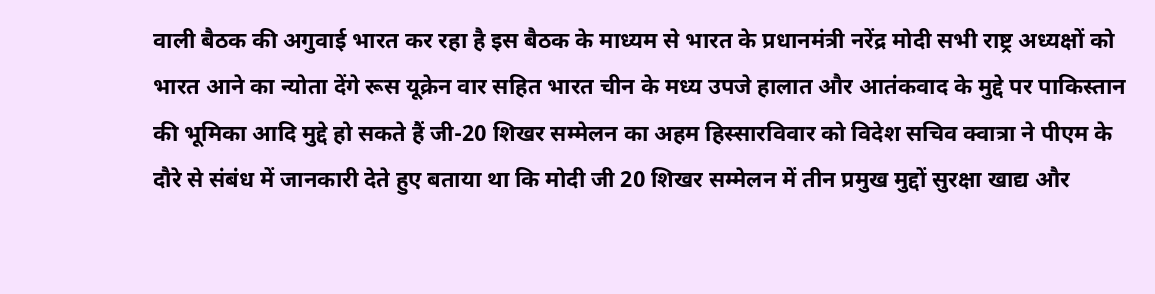वाली बैठक की अगुवाई भारत कर रहा है इस बैठक के माध्यम से भारत के प्रधानमंत्री नरेंद्र मोदी सभी राष्ट्र अध्यक्षों को भारत आने का न्योता देंगे रूस यूक्रेन वार सहित भारत चीन के मध्य उपजे हालात और आतंकवाद के मुद्दे पर पाकिस्तान की भूमिका आदि मुद्दे हो सकते हैं जी-20 शिखर सम्मेलन का अहम हिस्सारविवार को विदेश सचिव क्वात्रा ने पीएम के दौरे से संबंध में जानकारी देते हुए बताया था कि मोदी जी 20 शिखर सम्मेलन में तीन प्रमुख मुद्दों सुरक्षा खाद्य और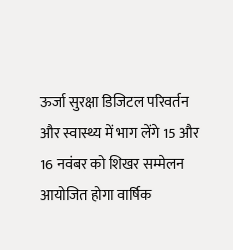ऊर्जा सुरक्षा डिजिटल परिवर्तन और स्वास्थ्य में भाग लेंगे 15 और 16 नवंबर को शिखर सम्मेलन आयोजित होगा वार्षिक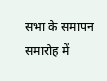सभा के समापन समारोह में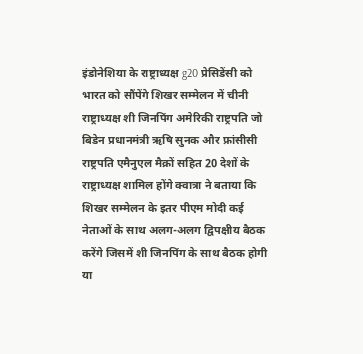इंडोनेशिया के राष्ट्राध्यक्ष g20 प्रेसिडेंसी को भारत को सौंपेंगे शिखर सम्मेलन में चीनी राष्ट्राध्यक्ष शी जिनपिंग अमेरिकी राष्ट्रपति जो बिडेन प्रधानमंत्री ऋषि सुनक और फ्रांसीसी राष्ट्रपति एमैनुएल मैक्रों सहित 20 देशों के राष्ट्राध्यक्ष शामिल होंगे क्वात्रा ने बताया कि शिखर सम्मेलन के इतर पीएम मोदी कई नेताओं के साथ अलग-अलग द्विपक्षीय बैठक करेंगे जिसमें शी जिनपिंग के साथ बैठक होगी या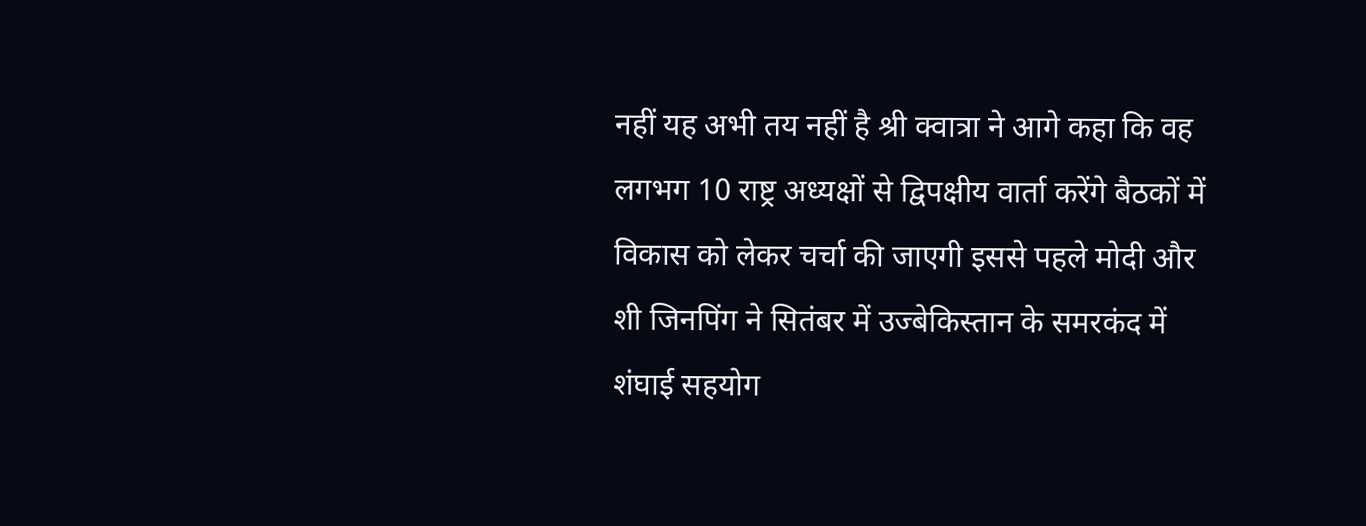नहीं यह अभी तय नहीं है श्री क्वात्रा ने आगे कहा कि वह लगभग 10 राष्ट्र अध्यक्षों से द्विपक्षीय वार्ता करेंगे बैठकों में विकास को लेकर चर्चा की जाएगी इससे पहले मोदी और शी जिनपिंग ने सितंबर में उज्बेकिस्तान के समरकंद में शंघाई सहयोग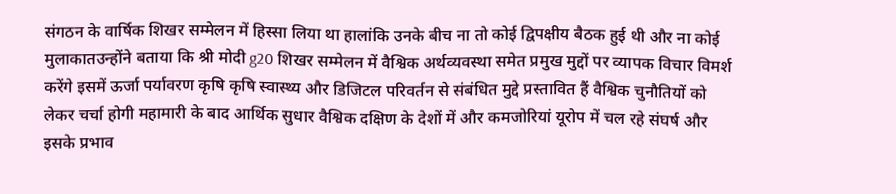संगठन के वार्षिक शिखर सम्मेलन में हिस्सा लिया था हालांकि उनके बीच ना तो कोई द्विपक्षीय बैठक हुई थी और ना कोई मुलाकातउन्होंने बताया कि श्री मोदी g20 शिखर सम्मेलन में वैश्विक अर्थव्यवस्था समेत प्रमुख मुद्दों पर व्यापक विचार विमर्श करेंगे इसमें ऊर्जा पर्यावरण कृषि कृषि स्वास्थ्य और डिजिटल परिवर्तन से संबंधित मुद्दे प्रस्तावित हैं वैश्विक चुनौतियों को लेकर चर्चा होगी महामारी के बाद आर्थिक सुधार वैश्विक दक्षिण के देशों में और कमजोरियां यूरोप में चल रहे संघर्ष और इसके प्रभाव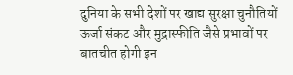दुनिया के सभी देशों पर खाद्य सुरक्षा चुनौतियों ऊर्जा संकट और मुद्रास्फीति जैसे प्रभावों पर बातचीत होगी इन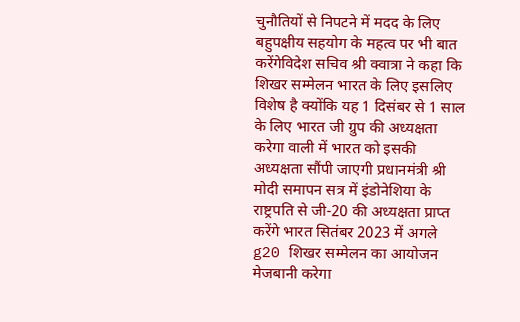चुनौतियों से निपटने में मदद के लिए बहुपक्षीय सहयोग के महत्व पर भी बात करेंगेविदेश सचिव श्री क्वात्रा ने कहा कि शिखर सम्मेलन भारत के लिए इसलिए विशेष है क्योंकि यह 1 दिसंबर से 1 साल के लिए भारत जी ग्रुप की अध्यक्षता करेगा वाली में भारत को इसकी अध्यक्षता सौंपी जाएगी प्रधानमंत्री श्री मोदी समापन सत्र में इंडोनेशिया के राष्ट्रपति से जी-20 की अध्यक्षता प्राप्त करेंगे भारत सितंबर 2023 में अगले g20 शिखर सम्मेलन का आयोजन मेजबानी करेगा